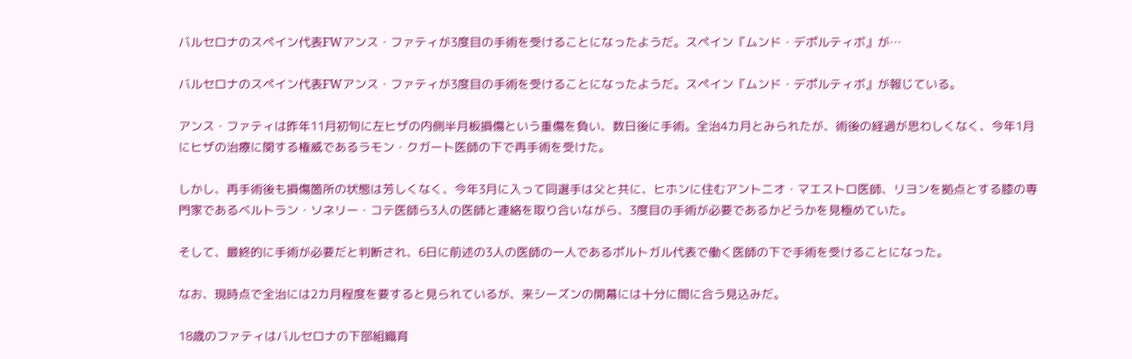バルセロナのスペイン代表FWアンス・ファティが3度目の手術を受けることになったようだ。スペイン『ムンド・デポルティボ』が…

バルセロナのスペイン代表FWアンス・ファティが3度目の手術を受けることになったようだ。スペイン『ムンド・デポルティボ』が報じている。

アンス・ファティは昨年11月初旬に左ヒザの内側半月板損傷という重傷を負い、数日後に手術。全治4カ月とみられたが、術後の経過が思わしくなく、今年1月にヒザの治療に関する権威であるラモン・クガート医師の下で再手術を受けた。

しかし、再手術後も損傷箇所の状態は芳しくなく、今年3月に入って同選手は父と共に、ヒホンに住むアントニオ・マエストロ医師、リヨンを拠点とする膝の専門家であるベルトラン・ソネリー・コテ医師ら3人の医師と連絡を取り合いながら、3度目の手術が必要であるかどうかを見極めていた。

そして、最終的に手術が必要だと判断され、6日に前述の3人の医師の一人であるポルトガル代表で働く医師の下で手術を受けることになった。

なお、現時点で全治には2カ月程度を要すると見られているが、来シーズンの開幕には十分に間に合う見込みだ。

18歳のファティはバルセロナの下部組織育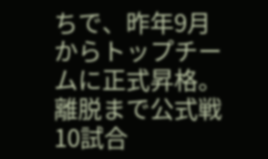ちで、昨年9月からトップチームに正式昇格。離脱まで公式戦10試合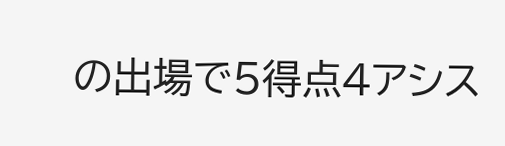の出場で5得点4アシス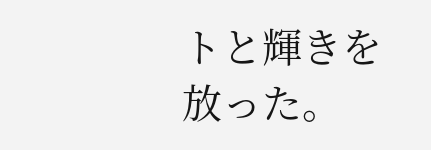トと輝きを放った。